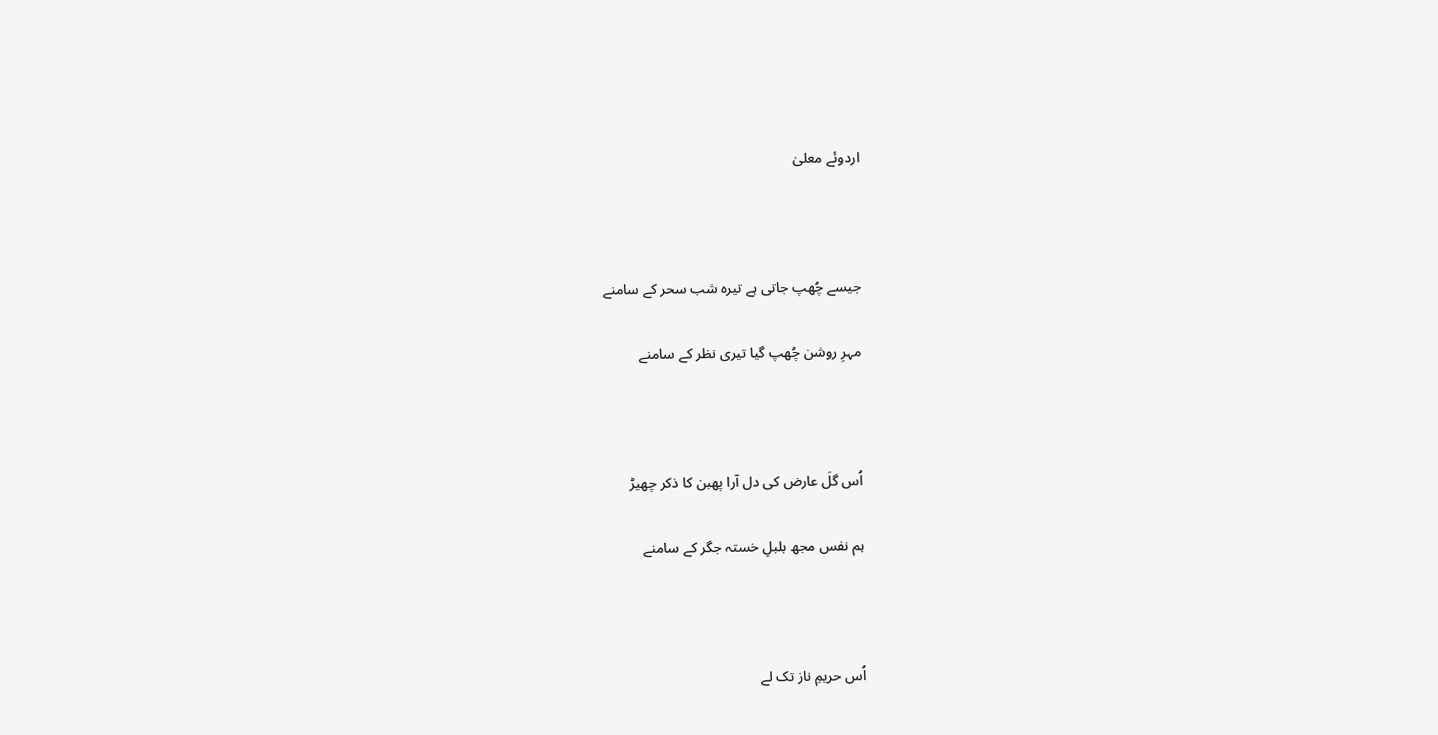اردوئے معلیٰ



جیسے چُھپ جاتی ہے تیرہ شب سحر کے سامنے

مہرِ روشن چُھپ گیا تیری نظر کے سامنے



اُس گلَ عارض کی دل آرا پھبن کا ذکر چھیڑ

ہم نفس مجھ بلبلِ خستہ جگر کے سامنے



اُس حریمِ ناز تک لے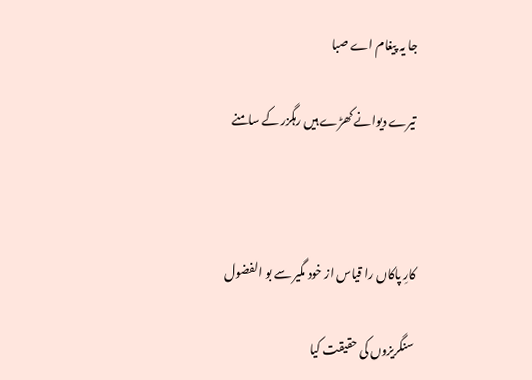جا یہ پیغام اے صبا

تیرے دیوانے کھڑے ہیں رہگزر کے سامنے



کارِ پاکاں را قیاس از خود مگیر سے بو الفضول

سنگریزوں کی حقیقت کیا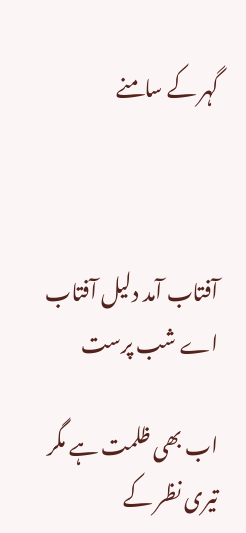گہر کے سامنے



آفتاب آمد دلیل آفتاب اے شب پرست

اب بھی ظلمت ہے مگر تیری نظر کے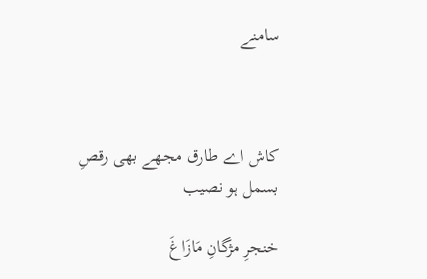سامنے



کاش اے طارق مجھے بھی رقصِ بسمل ہو نصیب

خنجرِ مژگانِ مَازَاغَ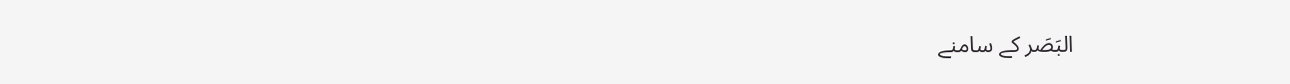البَصَر کے سامنے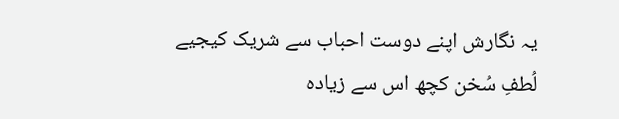یہ نگارش اپنے دوست احباب سے شریک کیجیے
لُطفِ سُخن کچھ اس سے زیادہ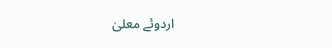اردوئے معلیٰ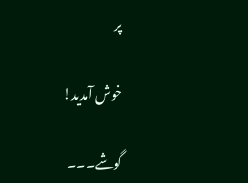پر

خوش آمدید!

گوشے۔۔۔